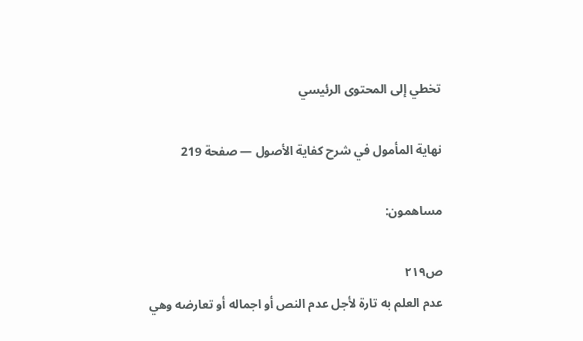تخطي إلى المحتوى الرئيسي

نهاية المأمول في شرح كفاية الأصول — صفحة 219

مساهمون:

ص٢١٩
عدم العلم به تارة لأجل عدم النص أو اجماله أو تعارضه وهي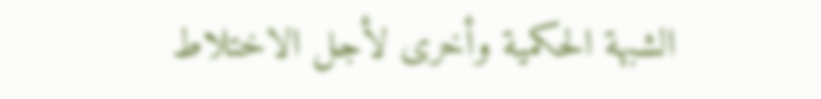الشبهة الحكمية وأخرى لأجل الاختلاط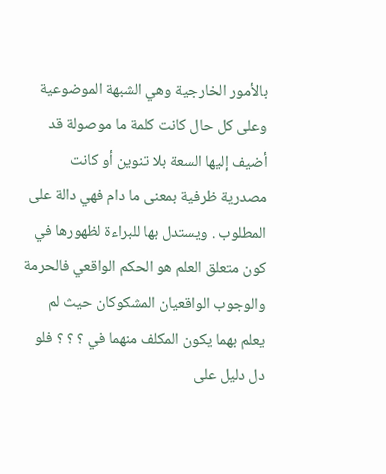بالأمور الخارجية وهي الشبهة الموضوعية وعلى كل حال كانت كلمة ما موصولة قد أضيف إليها السعة بلا تنوين أو كانت مصدرية ظرفية بمعنى ما دام فهي دالة على المطلوب . ويستدل بها للبراءة لظهورها في كون متعلق العلم هو الحكم الواقعي فالحرمة والوجوب الواقعيان المشكوكان حيث لم يعلم بهما يكون المكلف منهما في ؟ ؟ ؟ فلو دل دليل على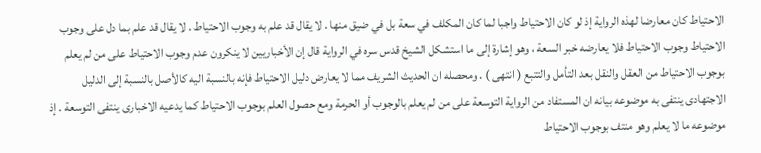الاحتياط كان معارضا لهذه الرواية إذ لو كان الاحتياط واجبا لما كان المكلف في سعة بل في ضيق منها . لا يقال قد علم به وجوب الاحتياط . لا يقال قد علم بما دل على وجوب الاحتياط وجوب الاحتياط فلا يعارضه خبر السعة ، وهو إشارة إلى ما استشكل الشيخ قدس سره في الرواية قال إن الأخباريين لا ينكرون عدم وجوب الاحتياط على من لم يعلم بوجوب الاحتياط من العقل والنقل بعد التأمل والتتبع ( انتهى ) . ومحصله ان الحديث الشريف مما لا يعارض دليل الاحتياط فإنه بالنسبة اليه كالأصل بالنسبة إلى الدليل الاجتهادى ينتفى به موضوعه بيانه ان المستفاد من الرواية التوسعة على من لم يعلم بالوجوب أو الحرمة ومع حصول العلم بوجوب الاحتياط كما يدعيه الاخبارى ينتفى التوسعة . إذ موضوعه ما لا يعلم وهو منتف بوجوب الاحتياط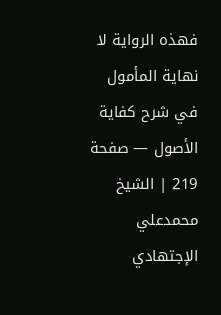فهذه الرواية لا
نهاية المأمول في شرح كفاية الأصول — صفحة 219 | الشيخ محمدعلي الإجتهادي